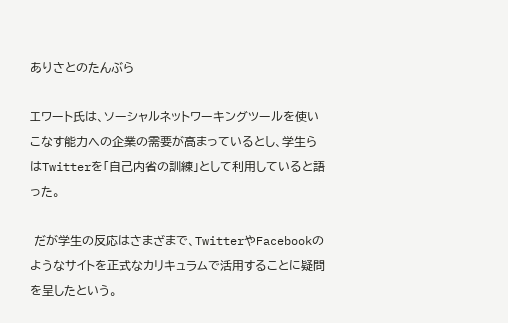ありさとのたんぶら

エワート氏は、ソーシャルネットワーキングツールを使いこなす能力への企業の需要が高まっているとし、学生らはTwitterを「自己内省の訓練」として利用していると語った。

 だが学生の反応はさまざまで、TwitterやFacebookのようなサイトを正式なカリキュラムで活用することに疑問を呈したという。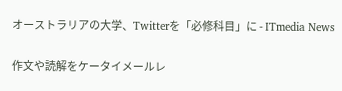オーストラリアの大学、Twitterを「必修科目」に - ITmedia News

作文や読解をケータイメールレ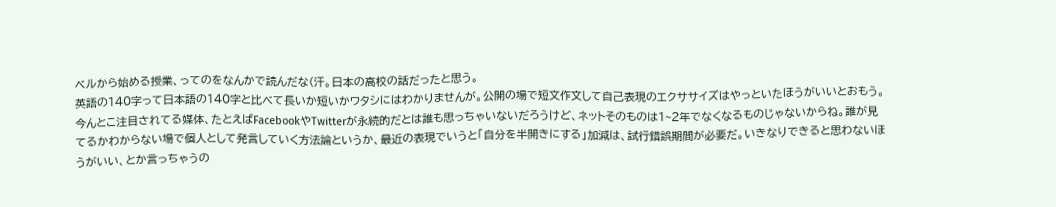ベルから始める授業、ってのをなんかで読んだな(汗。日本の高校の話だったと思う。
英語の140字って日本語の140字と比べて長いか短いかワタシにはわかりませんが。公開の場で短文作文して自己表現のエクササイズはやっといたほうがいいとおもう。今んとこ注目されてる媒体、たとえばFacebookやTwitterが永続的だとは誰も思っちゃいないだろうけど、ネットそのものは1~2年でなくなるものじゃないからね。誰が見てるかわからない場で個人として発言していく方法論というか、最近の表現でいうと「自分を半開きにする」加減は、試行錯誤期間が必要だ。いきなりできると思わないほうがいい、とか言っちゃうの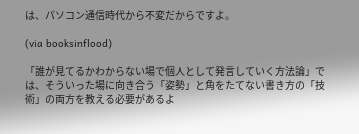は、パソコン通信時代から不変だからですよ。

(via booksinflood)

「誰が見てるかわからない場で個人として発言していく方法論」では、そういった場に向き合う「姿勢」と角をたてない書き方の「技術」の両方を教える必要があるよ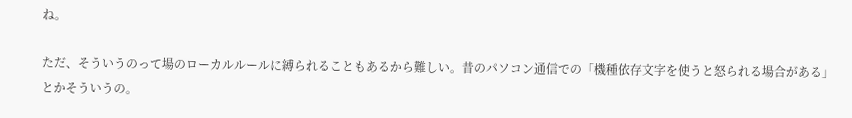ね。

ただ、そういうのって場のローカルルールに縛られることもあるから難しい。昔のパソコン通信での「機種依存文字を使うと怒られる場合がある」とかそういうの。